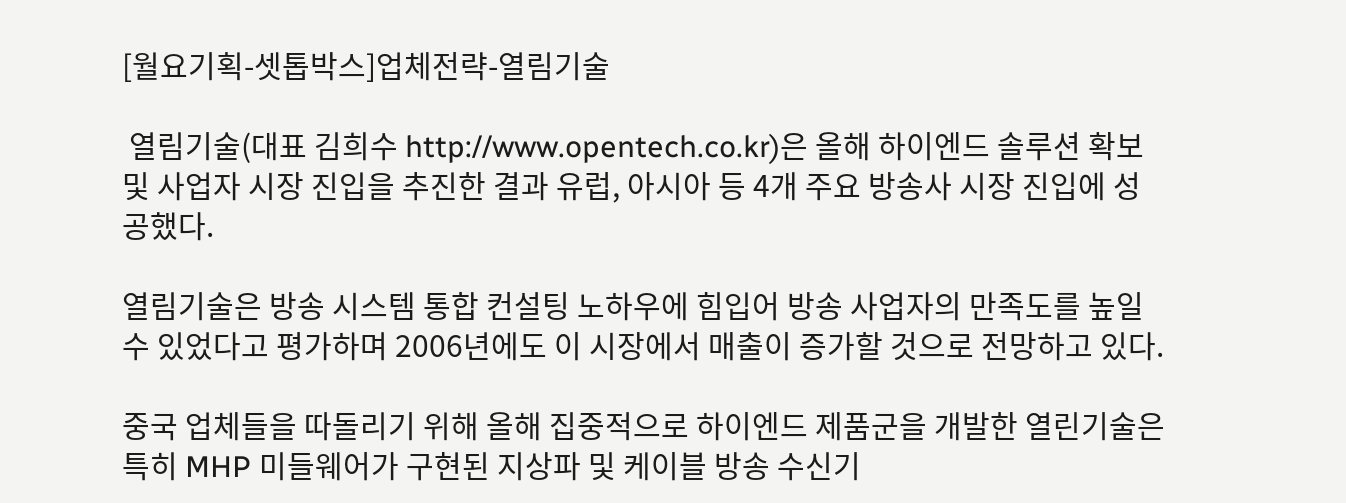[월요기획-셋톱박스]업체전략-열림기술

 열림기술(대표 김희수 http://www.opentech.co.kr)은 올해 하이엔드 솔루션 확보 및 사업자 시장 진입을 추진한 결과 유럽, 아시아 등 4개 주요 방송사 시장 진입에 성공했다.

열림기술은 방송 시스템 통합 컨설팅 노하우에 힘입어 방송 사업자의 만족도를 높일 수 있었다고 평가하며 2006년에도 이 시장에서 매출이 증가할 것으로 전망하고 있다.

중국 업체들을 따돌리기 위해 올해 집중적으로 하이엔드 제품군을 개발한 열린기술은 특히 MHP 미들웨어가 구현된 지상파 및 케이블 방송 수신기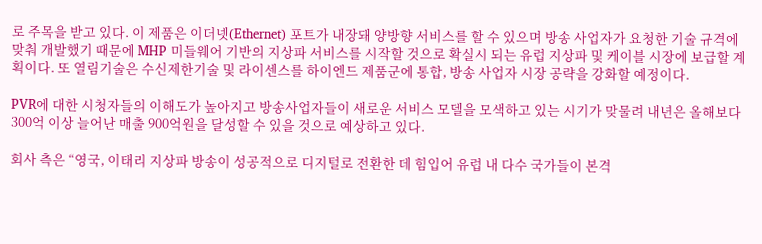로 주목을 받고 있다. 이 제품은 이더넷(Ethernet) 포트가 내장돼 양방향 서비스를 할 수 있으며 방송 사업자가 요청한 기술 규격에 맞춰 개발했기 때문에 MHP 미들웨어 기반의 지상파 서비스를 시작할 것으로 확실시 되는 유럽 지상파 및 케이블 시장에 보급할 계획이다. 또 열림기술은 수신제한기술 및 라이센스를 하이엔드 제품군에 통합, 방송 사업자 시장 공략을 강화할 예정이다.

PVR에 대한 시청자들의 이해도가 높아지고 방송사업자들이 새로운 서비스 모델을 모색하고 있는 시기가 맞물려 내년은 올해보다 300억 이상 늘어난 매출 900억원을 달성할 수 있을 것으로 예상하고 있다.

회사 측은 “영국, 이태리 지상파 방송이 성공적으로 디지털로 전환한 데 힘입어 유럽 내 다수 국가들이 본격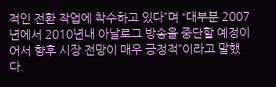적인 전환 작업에 착수하고 있다”며 “대부분 2007년에서 2010년내 아날로그 방송을 중단할 예정이어서 향후 시장 전망이 매우 긍정적”이라고 말했다.